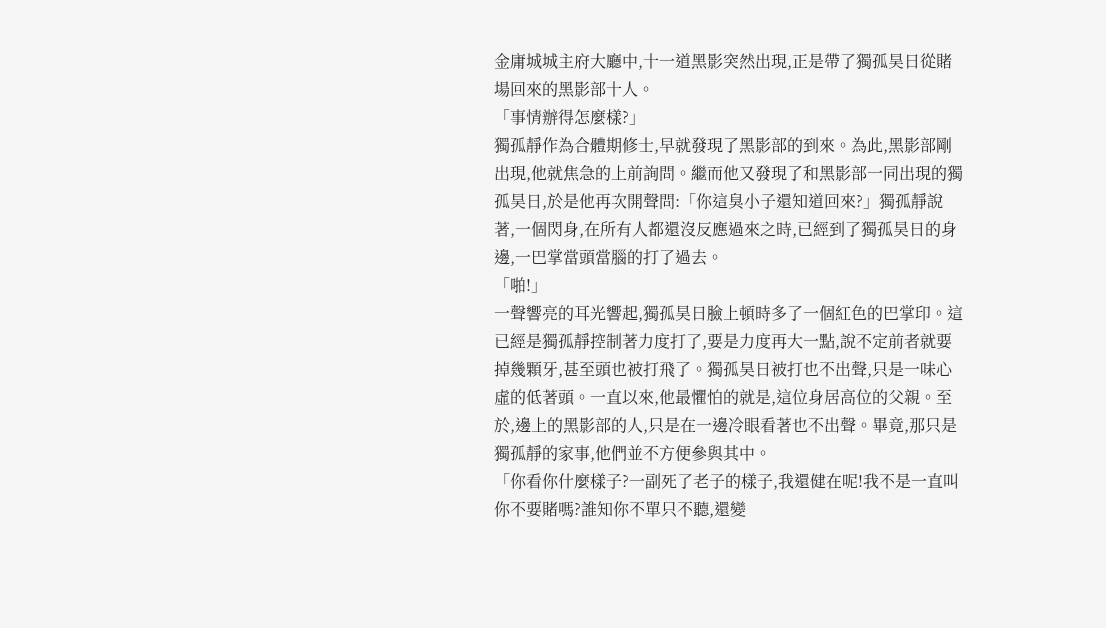金庸城城主府大廳中,十一道黑影突然出現,正是帶了獨孤昊日從賭場回來的黑影部十人。
「事情辦得怎麼樣?」
獨孤靜作為合體期修士,早就發現了黑影部的到來。為此,黑影部剛出現,他就焦急的上前詢問。繼而他又發現了和黑影部一同出現的獨孤昊日,於是他再次開聲問:「你這臭小子還知道回來?」獨孤靜說著,一個閃身,在所有人都還沒反應過來之時,已經到了獨孤昊日的身邊,一巴掌當頭當腦的打了過去。
「啪!」
一聲響亮的耳光響起,獨孤昊日臉上頓時多了一個紅色的巴掌印。這已經是獨孤靜控制著力度打了,要是力度再大一點,說不定前者就要掉幾顆牙,甚至頭也被打飛了。獨孤昊日被打也不出聲,只是一味心虛的低著頭。一直以來,他最懼怕的就是,這位身居高位的父親。至於,邊上的黑影部的人,只是在一邊冷眼看著也不出聲。畢竟,那只是獨孤靜的家事,他們並不方便參與其中。
「你看你什麼樣子?一副死了老子的樣子,我還健在呢!我不是一直叫你不要賭嗎?誰知你不單只不聽,還變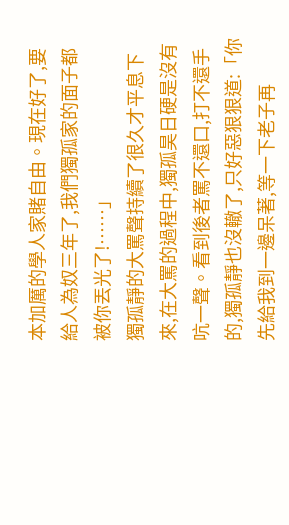本加厲的學人家賭自由。現在好了,要給人為奴三年了,我們獨孤家的面子都被你丟光了!……」
獨孤靜的大罵聲持續了很久才平息下來,在大罵的過程中,獨孤昊日硬是沒有吭一聲。看到後者罵不還口,打不還手的,獨孤靜也沒轍了,只好惡狠狠道:「你先給我到一邊呆著,等一下老子再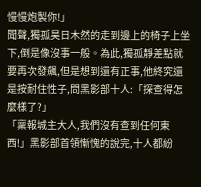慢慢炮製你!」
聞聲,獨孤昊日木然的走到邊上的椅子上坐下,倒是像沒事一般。為此,獨孤靜差點就要再次發飆,但是想到還有正事,他終究還是按耐住性子,問黑影部十人:「探查得怎麼樣了?」
「稟報城主大人,我們沒有查到任何東西!」黑影部首領慚愧的說完,十人都紛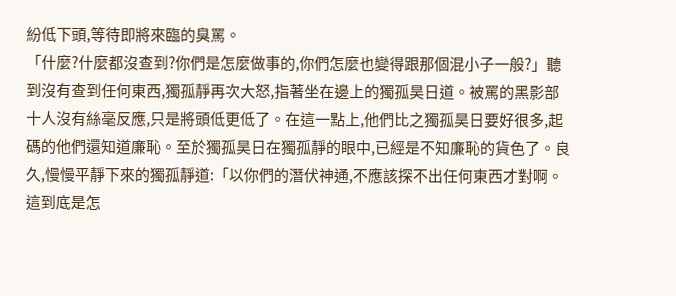紛低下頭,等待即將來臨的臭罵。
「什麼?什麼都沒查到?你們是怎麼做事的,你們怎麼也變得跟那個混小子一般?」聽到沒有查到任何東西,獨孤靜再次大怒,指著坐在邊上的獨孤昊日道。被罵的黑影部十人沒有絲毫反應,只是將頭低更低了。在這一點上,他們比之獨孤昊日要好很多,起碼的他們還知道廉恥。至於獨孤昊日在獨孤靜的眼中,已經是不知廉恥的貨色了。良久,慢慢平靜下來的獨孤靜道:「以你們的潛伏神通,不應該探不出任何東西才對啊。這到底是怎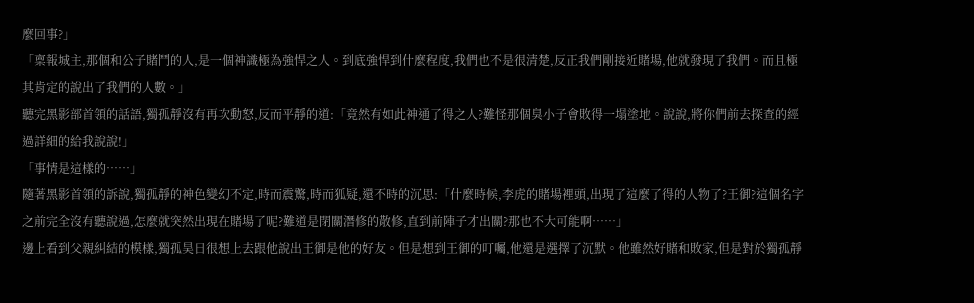麼回事?」
「稟報城主,那個和公子賭鬥的人,是一個神識極為強悍之人。到底強悍到什麼程度,我們也不是很清楚,反正我們剛接近賭場,他就發現了我們。而且極其肯定的說出了我們的人數。」
聽完黑影部首領的話語,獨孤靜沒有再次動怒,反而平靜的道:「竟然有如此神通了得之人?難怪那個臭小子會敗得一塌塗地。說說,將你們前去探查的經過詳細的給我說說!」
「事情是這樣的……」
隨著黑影首領的訴說,獨孤靜的神色變幻不定,時而震驚,時而狐疑,還不時的沉思:「什麼時候,李虎的賭場裡頭,出現了這麼了得的人物了?王御?這個名字之前完全沒有聽說過,怎麼就突然出現在賭場了呢?難道是閉關潛修的散修,直到前陣子才出關?那也不大可能啊……」
邊上看到父親糾結的模樣,獨孤昊日很想上去跟他說出王御是他的好友。但是想到王御的叮囑,他還是選擇了沉默。他雖然好賭和敗家,但是對於獨孤靜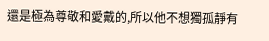還是極為尊敬和愛戴的,所以他不想獨孤靜有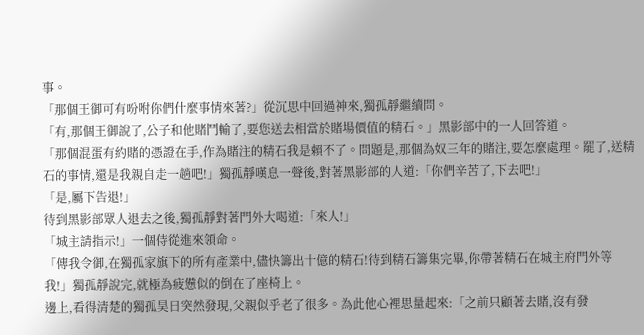事。
「那個王御可有吩咐你們什麼事情來著?」從沉思中回過神來,獨孤靜繼續問。
「有,那個王御說了,公子和他賭鬥輸了,要您送去相當於賭場價值的精石。」黑影部中的一人回答道。
「那個混蛋有約賭的憑證在手,作為賭注的精石我是賴不了。問題是,那個為奴三年的賭注,要怎麼處理。罷了,送精石的事情,還是我親自走一趟吧!」獨孤靜嘆息一聲後,對著黑影部的人道:「你們辛苦了,下去吧!」
「是,屬下告退!」
待到黑影部眾人退去之後,獨孤靜對著門外大喝道:「來人!」
「城主請指示!」一個侍從進來領命。
「傳我令御,在獨孤家旗下的所有產業中,儘快籌出十億的精石!待到精石籌集完畢,你帶著精石在城主府門外等我!」獨孤靜說完,就極為疲憊似的倒在了座椅上。
邊上,看得清楚的獨孤昊日突然發現,父親似乎老了很多。為此他心裡思量起來:「之前只顧著去賭,沒有發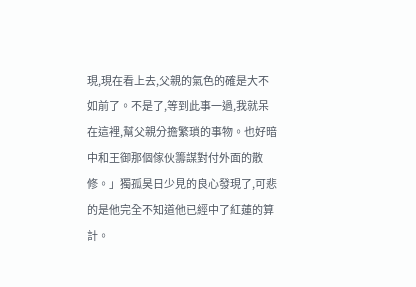現,現在看上去,父親的氣色的確是大不如前了。不是了,等到此事一過,我就呆在這裡,幫父親分擔繁瑣的事物。也好暗中和王御那個傢伙籌謀對付外面的散修。」獨孤昊日少見的良心發現了,可悲的是他完全不知道他已經中了紅蓮的算計。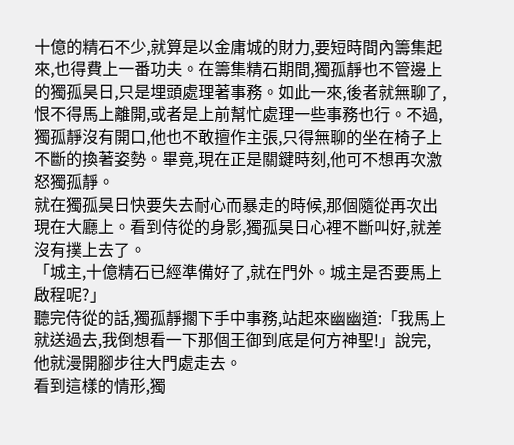十億的精石不少,就算是以金庸城的財力,要短時間內籌集起來,也得費上一番功夫。在籌集精石期間,獨孤靜也不管邊上的獨孤昊日,只是埋頭處理著事務。如此一來,後者就無聊了,恨不得馬上離開,或者是上前幫忙處理一些事務也行。不過,獨孤靜沒有開口,他也不敢擅作主張,只得無聊的坐在椅子上不斷的換著姿勢。畢竟,現在正是關鍵時刻,他可不想再次激怒獨孤靜。
就在獨孤昊日快要失去耐心而暴走的時候,那個隨從再次出現在大廳上。看到侍從的身影,獨孤昊日心裡不斷叫好,就差沒有撲上去了。
「城主,十億精石已經準備好了,就在門外。城主是否要馬上啟程呢?」
聽完侍從的話,獨孤靜擱下手中事務,站起來幽幽道:「我馬上就送過去,我倒想看一下那個王御到底是何方神聖!」說完,他就漫開腳步往大門處走去。
看到這樣的情形,獨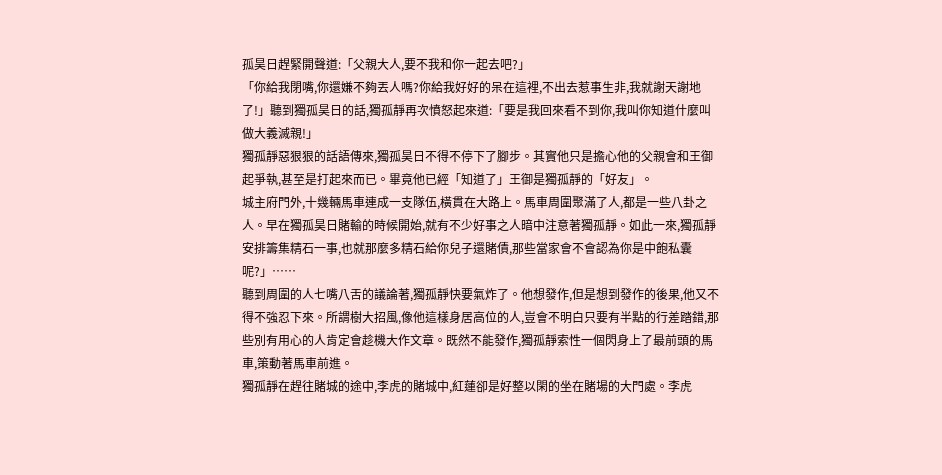孤昊日趕緊開聲道:「父親大人,要不我和你一起去吧?」
「你給我閉嘴,你還嫌不夠丟人嗎?你給我好好的呆在這裡,不出去惹事生非,我就謝天謝地了!」聽到獨孤昊日的話,獨孤靜再次憤怒起來道:「要是我回來看不到你,我叫你知道什麼叫做大義滅親!」
獨孤靜惡狠狠的話語傳來,獨孤昊日不得不停下了腳步。其實他只是擔心他的父親會和王御起爭執,甚至是打起來而已。畢竟他已經「知道了」王御是獨孤靜的「好友」。
城主府門外,十幾輛馬車連成一支隊伍,橫貫在大路上。馬車周圍聚滿了人,都是一些八卦之人。早在獨孤昊日賭輸的時候開始,就有不少好事之人暗中注意著獨孤靜。如此一來,獨孤靜安排籌集精石一事,也就那麼多精石給你兒子還賭債,那些當家會不會認為你是中飽私囊呢?」……
聽到周圍的人七嘴八舌的議論著,獨孤靜快要氣炸了。他想發作,但是想到發作的後果,他又不得不強忍下來。所謂樹大招風,像他這樣身居高位的人,豈會不明白只要有半點的行差踏錯,那些別有用心的人肯定會趁機大作文章。既然不能發作,獨孤靜索性一個閃身上了最前頭的馬車,策動著馬車前進。
獨孤靜在趕往賭城的途中,李虎的賭城中,紅蓮卻是好整以閑的坐在賭場的大門處。李虎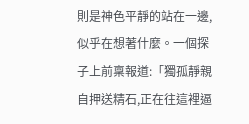則是神色平靜的站在一邊,似乎在想著什麼。一個探子上前稟報道:「獨孤靜親自押送精石,正在往這裡逼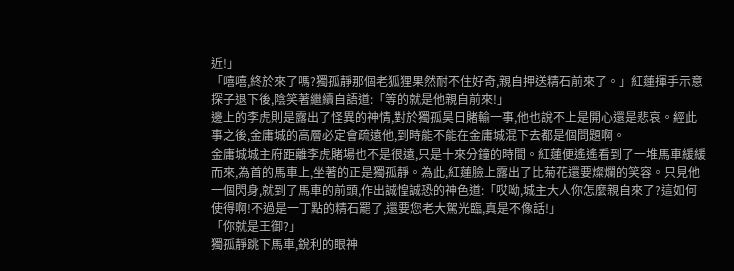近!」
「嘻嘻,終於來了嗎?獨孤靜那個老狐狸果然耐不住好奇,親自押送精石前來了。」紅蓮揮手示意探子退下後,陰笑著繼續自語道:「等的就是他親自前來!」
邊上的李虎則是露出了怪異的神情,對於獨孤昊日賭輸一事,他也說不上是開心還是悲哀。經此事之後,金庸城的高層必定會疏遠他,到時能不能在金庸城混下去都是個問題啊。
金庸城城主府距離李虎賭場也不是很遠,只是十來分鐘的時間。紅蓮便遙遙看到了一堆馬車緩緩而來,為首的馬車上,坐著的正是獨孤靜。為此,紅蓮臉上露出了比菊花還要燦爛的笑容。只見他一個閃身,就到了馬車的前頭,作出誠惶誠恐的神色道:「哎呦,城主大人你怎麼親自來了?這如何使得啊!不過是一丁點的精石罷了,還要您老大駕光臨,真是不像話!」
「你就是王御?」
獨孤靜跳下馬車,銳利的眼神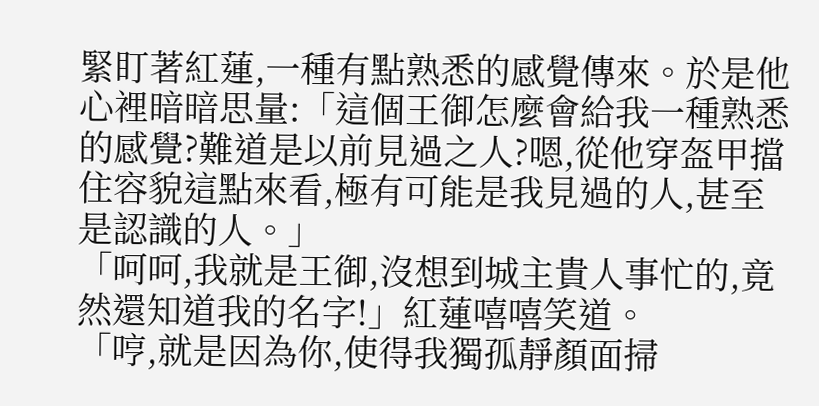緊盯著紅蓮,一種有點熟悉的感覺傳來。於是他心裡暗暗思量:「這個王御怎麼會給我一種熟悉的感覺?難道是以前見過之人?嗯,從他穿盔甲擋住容貌這點來看,極有可能是我見過的人,甚至是認識的人。」
「呵呵,我就是王御,沒想到城主貴人事忙的,竟然還知道我的名字!」紅蓮嘻嘻笑道。
「哼,就是因為你,使得我獨孤靜顏面掃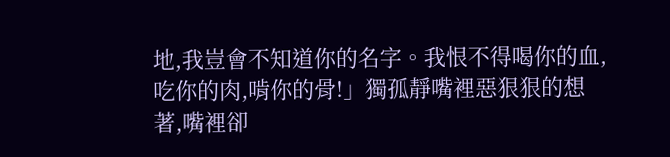地,我豈會不知道你的名字。我恨不得喝你的血,吃你的肉,啃你的骨!」獨孤靜嘴裡惡狠狠的想著,嘴裡卻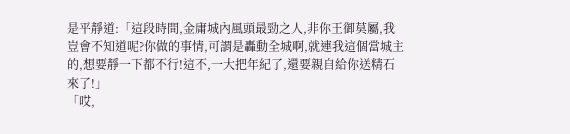是平靜道:「這段時間,金庸城內風頭最勁之人,非你王御莫屬,我豈會不知道呢?你做的事情,可謂是轟動全城啊,就連我這個當城主的,想要靜一下都不行!這不,一大把年紀了,還要親自給你送精石來了!」
「哎,